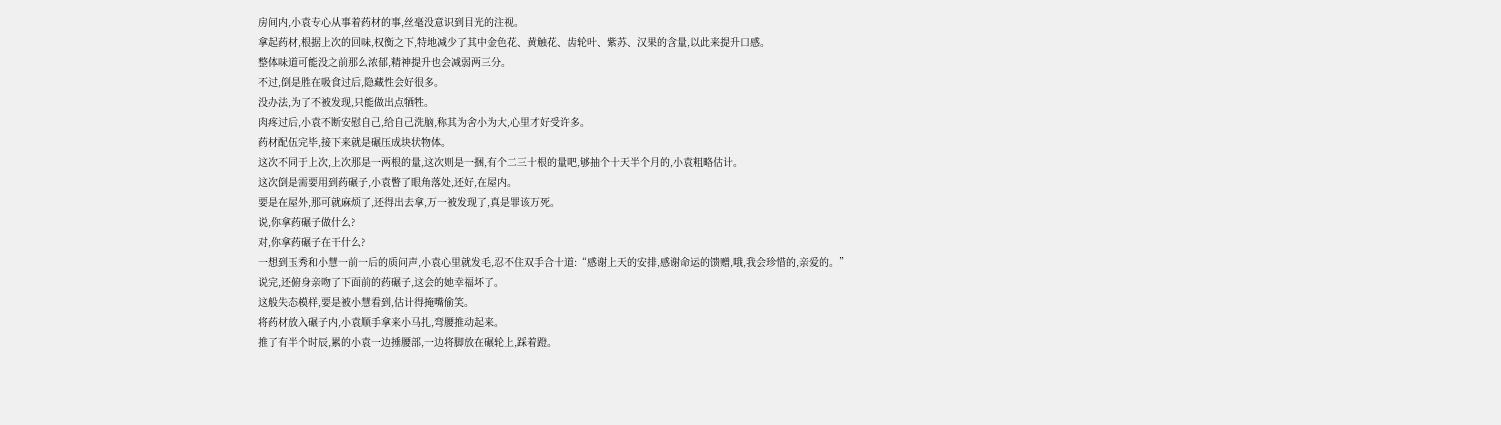房间内,小袁专心从事着药材的事,丝毫没意识到目光的注视。
拿起药材,根据上次的回味,权衡之下,特地减少了其中金色花、黄触花、齿轮叶、紫苏、汉果的含量,以此来提升口感。
整体味道可能没之前那么浓郁,精神提升也会减弱两三分。
不过,倒是胜在吸食过后,隐藏性会好很多。
没办法,为了不被发现,只能做出点牺牲。
肉疼过后,小袁不断安慰自己,给自己洗脑,称其为舍小为大,心里才好受许多。
药材配伍完毕,接下来就是碾压成块状物体。
这次不同于上次,上次那是一两根的量,这次则是一捆,有个二三十根的量吧,够抽个十天半个月的,小袁粗略估计。
这次倒是需要用到药碾子,小袁瞥了眼角落处,还好,在屋内。
要是在屋外,那可就麻烦了,还得出去拿,万一被发现了,真是罪该万死。
说,你拿药碾子做什么?
对,你拿药碾子在干什么?
一想到玉秀和小慧一前一后的质问声,小袁心里就发毛,忍不住双手合十道:“感谢上天的安排,感谢命运的馈赠,哦,我会珍惜的,亲爱的。”
说完,还俯身亲吻了下面前的药碾子,这会的她幸福坏了。
这般失态模样,要是被小慧看到,估计得掩嘴偷笑。
将药材放入碾子内,小袁顺手拿来小马扎,弯腰推动起来。
推了有半个时辰,累的小袁一边捶腰部,一边将脚放在碾轮上,踩着蹬。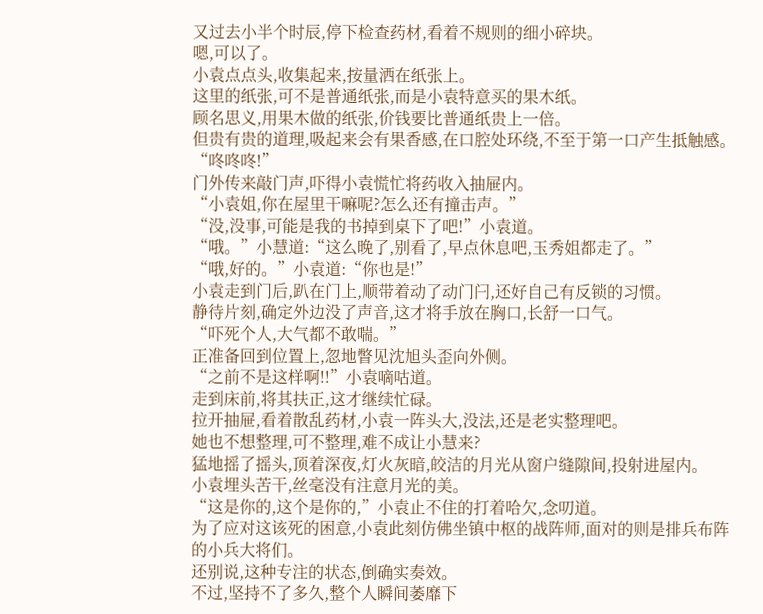又过去小半个时辰,停下检查药材,看着不规则的细小碎块。
嗯,可以了。
小袁点点头,收集起来,按量洒在纸张上。
这里的纸张,可不是普通纸张,而是小袁特意买的果木纸。
顾名思义,用果木做的纸张,价钱要比普通纸贵上一倍。
但贵有贵的道理,吸起来会有果香感,在口腔处环绕,不至于第一口产生抵触感。
“咚咚咚!”
门外传来敲门声,吓得小袁慌忙将药收入抽屉内。
“小袁姐,你在屋里干嘛呢?怎么还有撞击声。”
“没,没事,可能是我的书掉到桌下了吧!”小袁道。
“哦。”小慧道:“这么晚了,别看了,早点休息吧,玉秀姐都走了。”
“哦,好的。”小袁道:“你也是!”
小袁走到门后,趴在门上,顺带着动了动门闩,还好自己有反锁的习惯。
静待片刻,确定外边没了声音,这才将手放在胸口,长舒一口气。
“吓死个人,大气都不敢喘。”
正准备回到位置上,忽地瞥见沈旭头歪向外侧。
“之前不是这样啊!!”小袁嘀咕道。
走到床前,将其扶正,这才继续忙碌。
拉开抽屉,看着散乱药材,小袁一阵头大,没法,还是老实整理吧。
她也不想整理,可不整理,难不成让小慧来?
猛地摇了摇头,顶着深夜,灯火灰暗,皎洁的月光从窗户缝隙间,投射进屋内。
小袁埋头苦干,丝毫没有注意月光的美。
“这是你的,这个是你的,”小袁止不住的打着哈欠,念叨道。
为了应对这该死的困意,小袁此刻仿佛坐镇中枢的战阵师,面对的则是排兵布阵的小兵大将们。
还别说,这种专注的状态,倒确实奏效。
不过,坚持不了多久,整个人瞬间萎靡下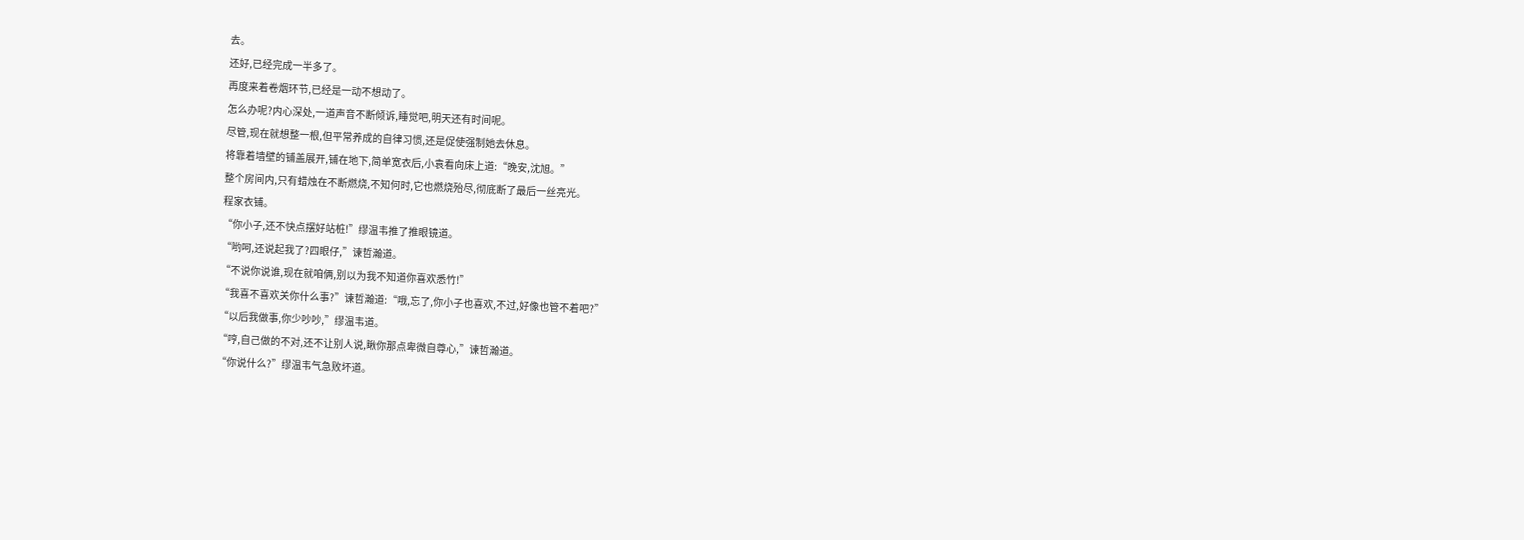去。
还好,已经完成一半多了。
再度来着卷烟环节,已经是一动不想动了。
怎么办呢?内心深处,一道声音不断倾诉,睡觉吧,明天还有时间呢。
尽管,现在就想整一根,但平常养成的自律习惯,还是促使强制她去休息。
将靠着墙壁的铺盖展开,铺在地下,简单宽衣后,小袁看向床上道:“晚安,沈旭。”
整个房间内,只有蜡烛在不断燃烧,不知何时,它也燃烧殆尽,彻底断了最后一丝亮光。
程家衣铺。
“你小子,还不快点摆好站桩!”缪温韦推了推眼镜道。
“哟呵,还说起我了?四眼仔,”谏哲瀚道。
“不说你说谁,现在就咱俩,别以为我不知道你喜欢悉竹!”
“我喜不喜欢关你什么事?”谏哲瀚道:“哦,忘了,你小子也喜欢,不过,好像也管不着吧?”
“以后我做事,你少吵吵,”缪温韦道。
“哼,自己做的不对,还不让别人说,瞅你那点卑微自尊心,”谏哲瀚道。
“你说什么?”缪温韦气急败坏道。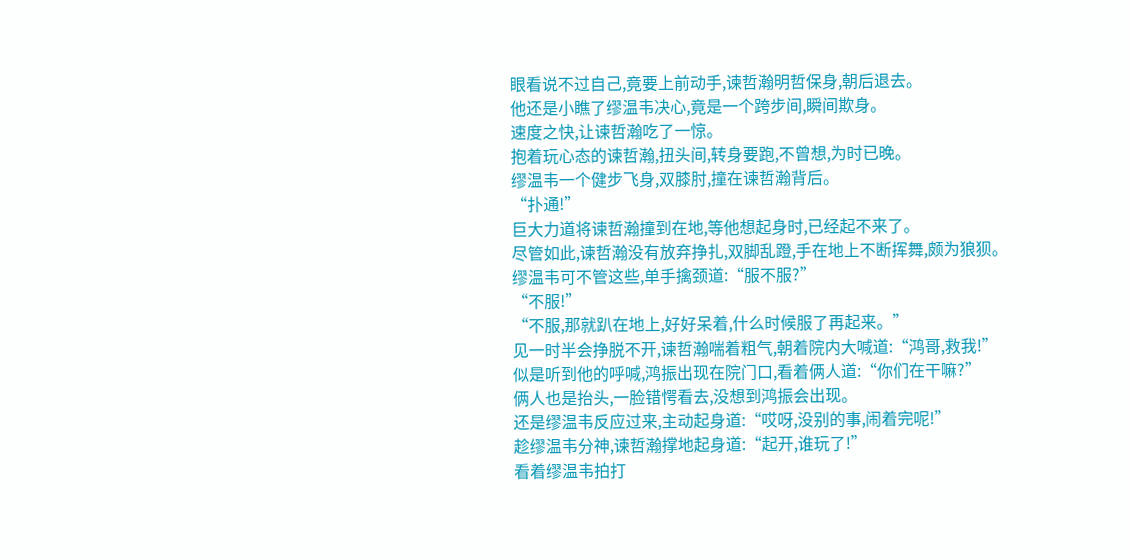眼看说不过自己,竟要上前动手,谏哲瀚明哲保身,朝后退去。
他还是小瞧了缪温韦决心,竟是一个跨步间,瞬间欺身。
速度之快,让谏哲瀚吃了一惊。
抱着玩心态的谏哲瀚,扭头间,转身要跑,不曾想,为时已晚。
缪温韦一个健步飞身,双膝肘,撞在谏哲瀚背后。
“扑通!”
巨大力道将谏哲瀚撞到在地,等他想起身时,已经起不来了。
尽管如此,谏哲瀚没有放弃挣扎,双脚乱蹬,手在地上不断挥舞,颇为狼狈。
缪温韦可不管这些,单手擒颈道:“服不服?”
“不服!”
“不服,那就趴在地上,好好呆着,什么时候服了再起来。”
见一时半会挣脱不开,谏哲瀚喘着粗气,朝着院内大喊道:“鸿哥,救我!”
似是听到他的呼喊,鸿振出现在院门口,看着俩人道:“你们在干嘛?”
俩人也是抬头,一脸错愕看去,没想到鸿振会出现。
还是缪温韦反应过来,主动起身道:“哎呀,没别的事,闹着完呢!”
趁缪温韦分神,谏哲瀚撑地起身道:“起开,谁玩了!”
看着缪温韦拍打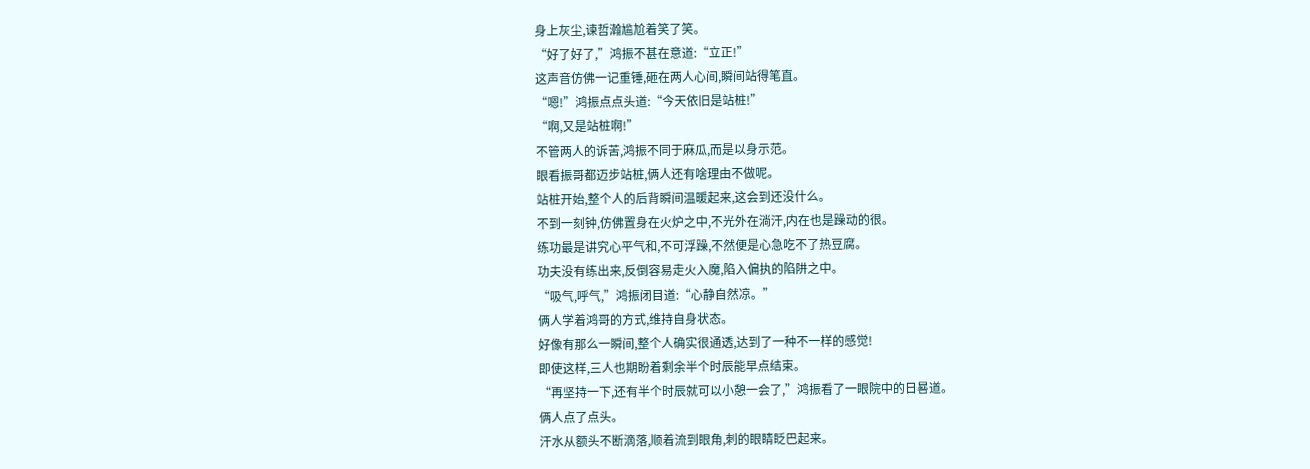身上灰尘,谏哲瀚尴尬着笑了笑。
“好了好了,”鸿振不甚在意道:“立正!”
这声音仿佛一记重锤,砸在两人心间,瞬间站得笔直。
“嗯!”鸿振点点头道:“今天依旧是站桩!”
“啊,又是站桩啊!”
不管两人的诉苦,鸿振不同于麻瓜,而是以身示范。
眼看振哥都迈步站桩,俩人还有啥理由不做呢。
站桩开始,整个人的后背瞬间温暖起来,这会到还没什么。
不到一刻钟,仿佛置身在火炉之中,不光外在淌汗,内在也是躁动的很。
练功最是讲究心平气和,不可浮躁,不然便是心急吃不了热豆腐。
功夫没有练出来,反倒容易走火入魔,陷入偏执的陷阱之中。
“吸气,呼气,”鸿振闭目道:“心静自然凉。”
俩人学着鸿哥的方式,维持自身状态。
好像有那么一瞬间,整个人确实很通透,达到了一种不一样的感觉!
即使这样,三人也期盼着剩余半个时辰能早点结束。
“再坚持一下,还有半个时辰就可以小憩一会了,”鸿振看了一眼院中的日晷道。
俩人点了点头。
汗水从额头不断滴落,顺着流到眼角,刺的眼睛眨巴起来。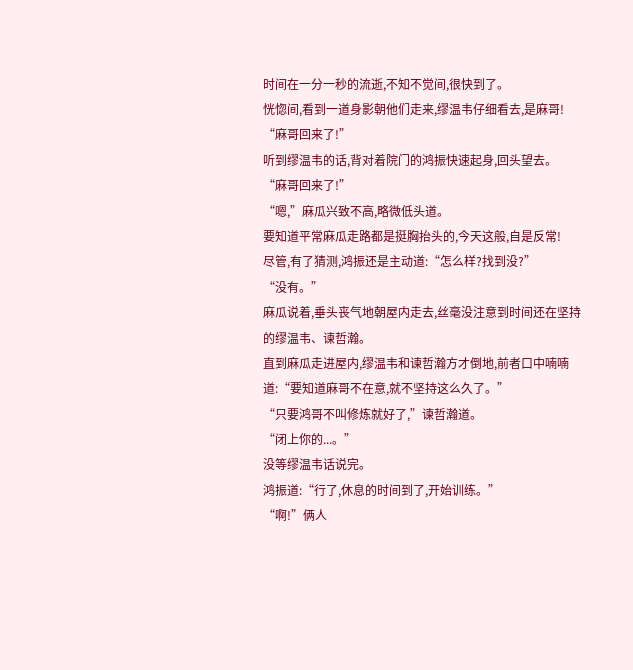时间在一分一秒的流逝,不知不觉间,很快到了。
恍惚间,看到一道身影朝他们走来,缪温韦仔细看去,是麻哥!
“麻哥回来了!”
听到缪温韦的话,背对着院门的鸿振快速起身,回头望去。
“麻哥回来了!”
“嗯,”麻瓜兴致不高,略微低头道。
要知道平常麻瓜走路都是挺胸抬头的,今天这般,自是反常!
尽管,有了猜测,鸿振还是主动道:“怎么样?找到没?”
“没有。”
麻瓜说着,垂头丧气地朝屋内走去,丝毫没注意到时间还在坚持的缪温韦、谏哲瀚。
直到麻瓜走进屋内,缪温韦和谏哲瀚方才倒地,前者口中喃喃道:“要知道麻哥不在意,就不坚持这么久了。”
“只要鸿哥不叫修炼就好了,”谏哲瀚道。
“闭上你的...。”
没等缪温韦话说完。
鸿振道:“行了,休息的时间到了,开始训练。”
“啊!”俩人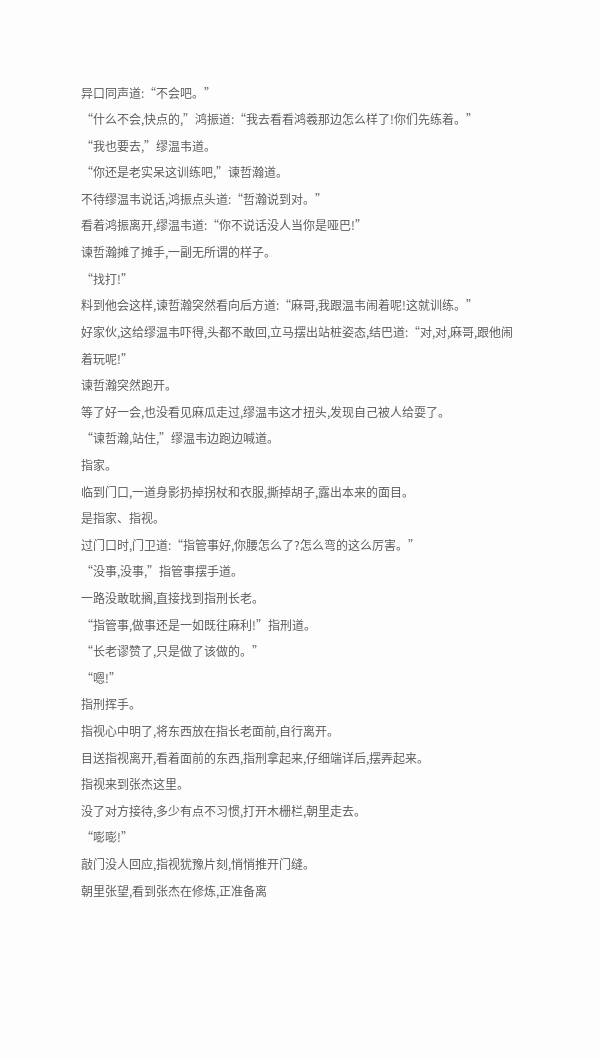异口同声道:“不会吧。”
“什么不会,快点的,”鸿振道:“我去看看鸿羲那边怎么样了!你们先练着。”
“我也要去,”缪温韦道。
“你还是老实呆这训练吧,”谏哲瀚道。
不待缪温韦说话,鸿振点头道:“哲瀚说到对。”
看着鸿振离开,缪温韦道:“你不说话没人当你是哑巴!”
谏哲瀚摊了摊手,一副无所谓的样子。
“找打!”
料到他会这样,谏哲瀚突然看向后方道:“麻哥,我跟温韦闹着呢!这就训练。”
好家伙,这给缪温韦吓得,头都不敢回,立马摆出站桩姿态,结巴道:“对,对,麻哥,跟他闹着玩呢!”
谏哲瀚突然跑开。
等了好一会,也没看见麻瓜走过,缪温韦这才扭头,发现自己被人给耍了。
“谏哲瀚,站住,”缪温韦边跑边喊道。
指家。
临到门口,一道身影扔掉拐杖和衣服,撕掉胡子,露出本来的面目。
是指家、指视。
过门口时,门卫道:“指管事好,你腰怎么了?怎么弯的这么厉害。”
“没事,没事,”指管事摆手道。
一路没敢耽搁,直接找到指刑长老。
“指管事,做事还是一如既往麻利!”指刑道。
“长老谬赞了,只是做了该做的。”
“嗯!”
指刑挥手。
指视心中明了,将东西放在指长老面前,自行离开。
目送指视离开,看着面前的东西,指刑拿起来,仔细端详后,摆弄起来。
指视来到张杰这里。
没了对方接待,多少有点不习惯,打开木栅栏,朝里走去。
“嘭嘭!”
敲门没人回应,指视犹豫片刻,悄悄推开门缝。
朝里张望,看到张杰在修炼,正准备离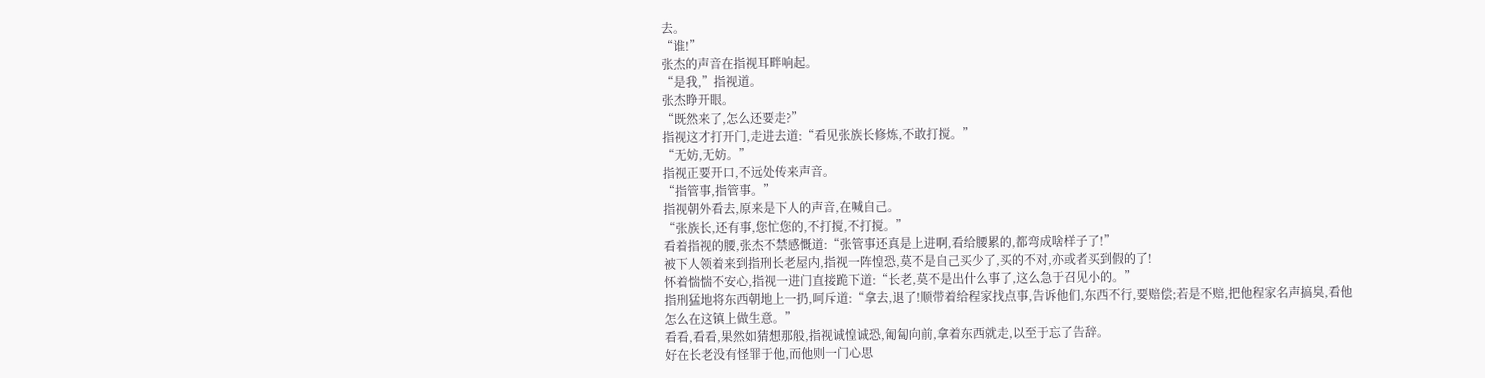去。
“谁!”
张杰的声音在指视耳畔响起。
“是我,”指视道。
张杰睁开眼。
“既然来了,怎么还要走?”
指视这才打开门,走进去道:“看见张族长修炼,不敢打搅。”
“无妨,无妨。”
指视正要开口,不远处传来声音。
“指管事,指管事。”
指视朝外看去,原来是下人的声音,在喊自己。
“张族长,还有事,您忙您的,不打搅,不打搅。”
看着指视的腰,张杰不禁感慨道:“张管事还真是上进啊,看给腰累的,都弯成啥样子了!”
被下人领着来到指刑长老屋内,指视一阵惶恐,莫不是自己买少了,买的不对,亦或者买到假的了!
怀着惴惴不安心,指视一进门直接跪下道:“长老,莫不是出什么事了,这么急于召见小的。”
指刑猛地将东西朝地上一扔,呵斥道:“拿去,退了!顺带着给程家找点事,告诉他们,东西不行,要赔偿;若是不赔,把他程家名声搞臭,看他怎么在这镇上做生意。”
看看,看看,果然如猜想那般,指视诚惶诚恐,匍匐向前,拿着东西就走,以至于忘了告辞。
好在长老没有怪罪于他,而他则一门心思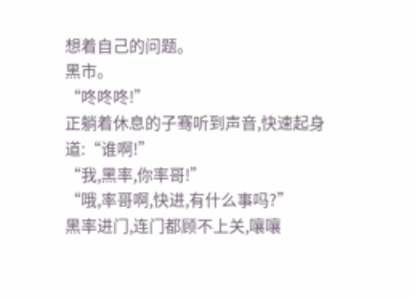想着自己的问题。
黑市。
“咚咚咚!”
正躺着休息的子骞听到声音,快速起身道:“谁啊!”
“我,黑率,你率哥!”
“哦,率哥啊,快进,有什么事吗?”
黑率进门,连门都顾不上关,嚷嚷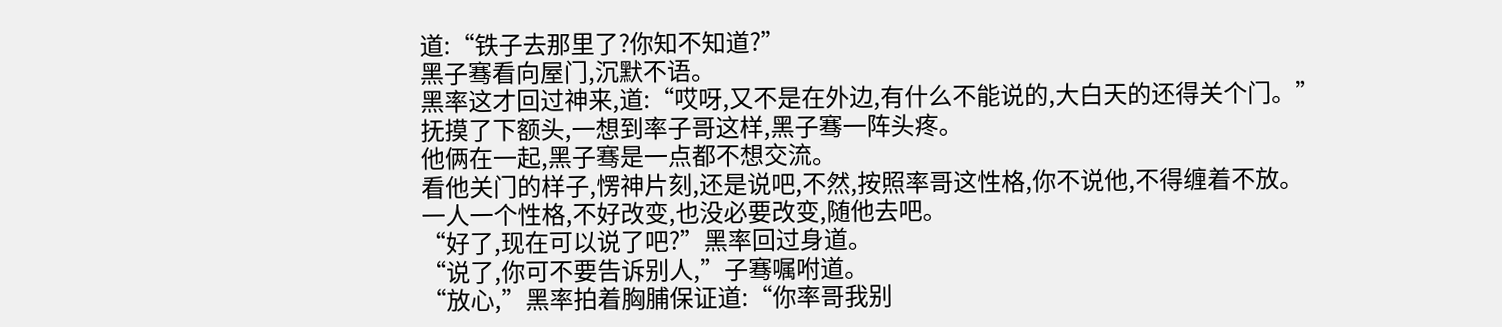道:“铁子去那里了?你知不知道?”
黑子骞看向屋门,沉默不语。
黑率这才回过神来,道:“哎呀,又不是在外边,有什么不能说的,大白天的还得关个门。”
抚摸了下额头,一想到率子哥这样,黑子骞一阵头疼。
他俩在一起,黑子骞是一点都不想交流。
看他关门的样子,愣神片刻,还是说吧,不然,按照率哥这性格,你不说他,不得缠着不放。
一人一个性格,不好改变,也没必要改变,随他去吧。
“好了,现在可以说了吧?”黑率回过身道。
“说了,你可不要告诉别人,”子骞嘱咐道。
“放心,”黑率拍着胸脯保证道:“你率哥我别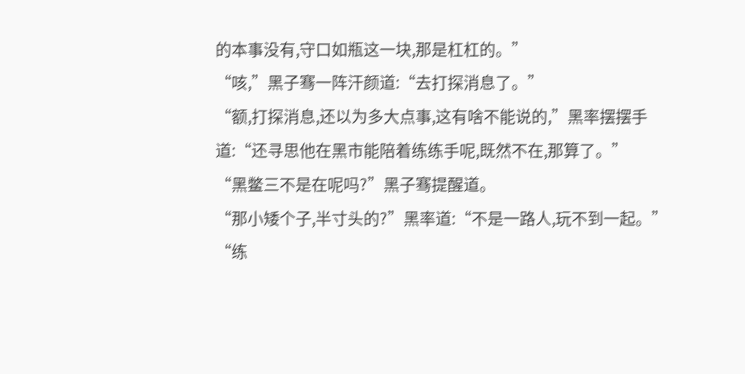的本事没有,守口如瓶这一块,那是杠杠的。”
“咳,”黑子骞一阵汗颜道:“去打探消息了。”
“额,打探消息,还以为多大点事,这有啥不能说的,”黑率摆摆手道:“还寻思他在黑市能陪着练练手呢,既然不在,那算了。”
“黑鳖三不是在呢吗?”黑子骞提醒道。
“那小矮个子,半寸头的?”黑率道:“不是一路人,玩不到一起。”
“练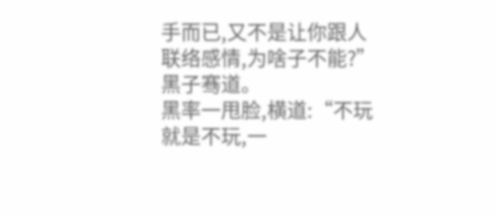手而已,又不是让你跟人联络感情,为啥子不能?”黑子骞道。
黑率一甩脸,横道:“不玩就是不玩,一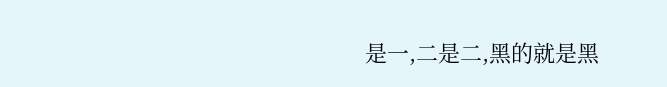是一,二是二,黑的就是黑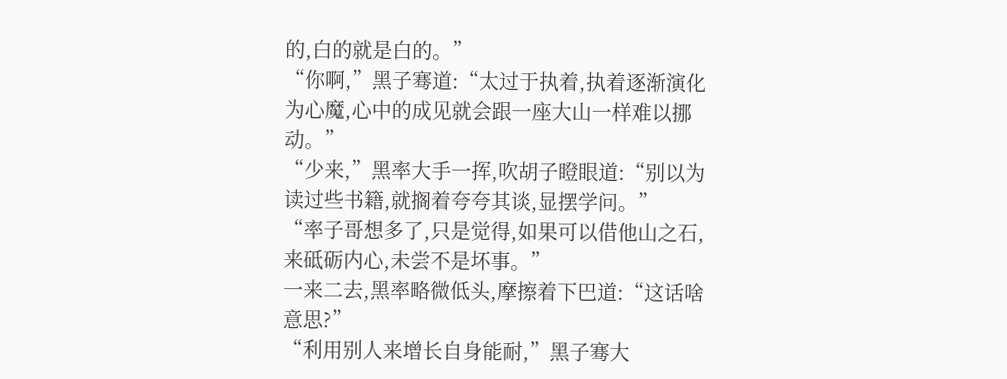的,白的就是白的。”
“你啊,”黑子骞道:“太过于执着,执着逐渐演化为心魔,心中的成见就会跟一座大山一样难以挪动。”
“少来,”黑率大手一挥,吹胡子瞪眼道:“别以为读过些书籍,就搁着夸夸其谈,显摆学问。”
“率子哥想多了,只是觉得,如果可以借他山之石,来砥砺内心,未尝不是坏事。”
一来二去,黑率略微低头,摩擦着下巴道:“这话啥意思?”
“利用别人来增长自身能耐,”黑子骞大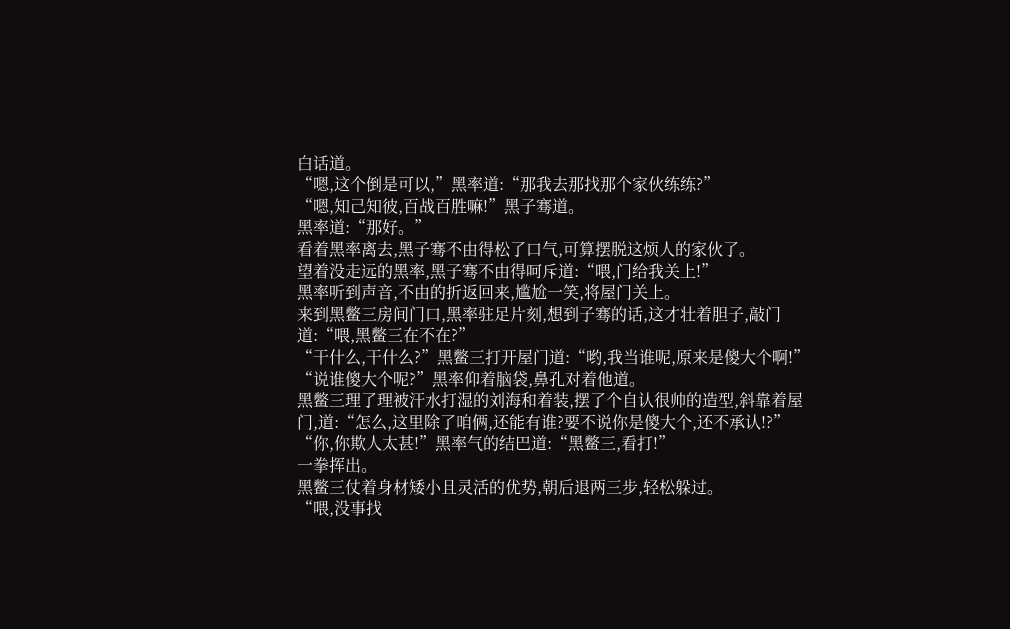白话道。
“嗯,这个倒是可以,”黑率道:“那我去那找那个家伙练练?”
“嗯,知己知彼,百战百胜嘛!”黑子骞道。
黑率道:“那好。”
看着黑率离去,黑子骞不由得松了口气,可算摆脱这烦人的家伙了。
望着没走远的黑率,黑子骞不由得呵斥道:“喂,门给我关上!”
黑率听到声音,不由的折返回来,尴尬一笑,将屋门关上。
来到黑鳖三房间门口,黑率驻足片刻,想到子骞的话,这才壮着胆子,敲门道:“喂,黑鳖三在不在?”
“干什么,干什么?”黑鳖三打开屋门道:“哟,我当谁呢,原来是傻大个啊!”
“说谁傻大个呢?”黑率仰着脑袋,鼻孔对着他道。
黑鳖三理了理被汗水打湿的刘海和着装,摆了个自认很帅的造型,斜靠着屋门,道:“怎么,这里除了咱俩,还能有谁?要不说你是傻大个,还不承认!?”
“你,你欺人太甚!”黑率气的结巴道:“黑鳖三,看打!”
一拳挥出。
黑鳖三仗着身材矮小且灵活的优势,朝后退两三步,轻松躲过。
“喂,没事找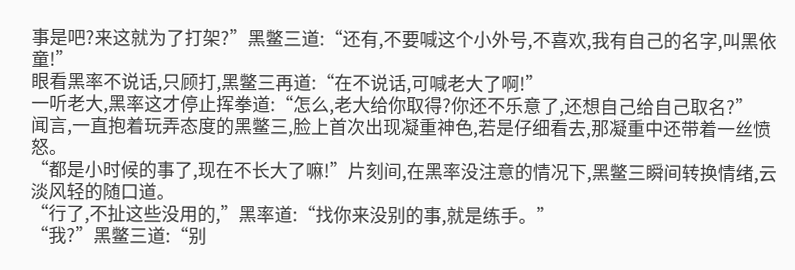事是吧?来这就为了打架?”黑鳖三道:“还有,不要喊这个小外号,不喜欢,我有自己的名字,叫黑依童!”
眼看黑率不说话,只顾打,黑鳖三再道:“在不说话,可喊老大了啊!”
一听老大,黑率这才停止挥拳道:“怎么,老大给你取得?你还不乐意了,还想自己给自己取名?”
闻言,一直抱着玩弄态度的黑鳖三,脸上首次出现凝重神色,若是仔细看去,那凝重中还带着一丝愤怒。
“都是小时候的事了,现在不长大了嘛!”片刻间,在黑率没注意的情况下,黑鳖三瞬间转换情绪,云淡风轻的随口道。
“行了,不扯这些没用的,”黑率道:“找你来没别的事,就是练手。”
“我?”黑鳖三道:“别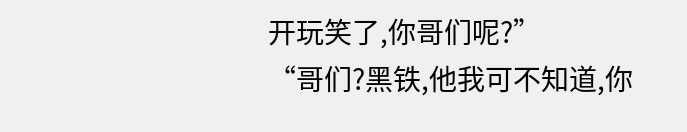开玩笑了,你哥们呢?”
“哥们?黑铁,他我可不知道,你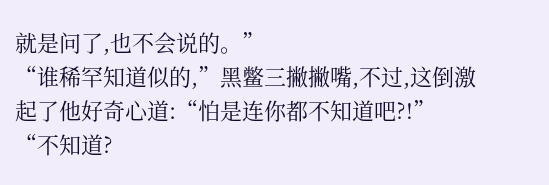就是问了,也不会说的。”
“谁稀罕知道似的,”黑鳖三撇撇嘴,不过,这倒激起了他好奇心道:“怕是连你都不知道吧?!”
“不知道?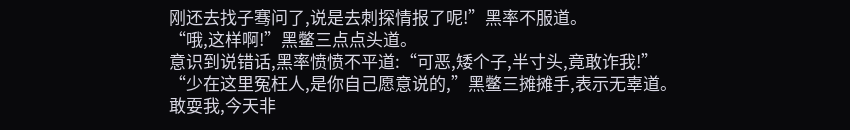刚还去找子骞问了,说是去刺探情报了呢!”黑率不服道。
“哦,这样啊!”黑鳖三点点头道。
意识到说错话,黑率愤愤不平道:“可恶,矮个子,半寸头,竟敢诈我!”
“少在这里冤枉人,是你自己愿意说的,”黑鳖三摊摊手,表示无辜道。
敢耍我,今天非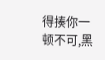得揍你一顿不可,黑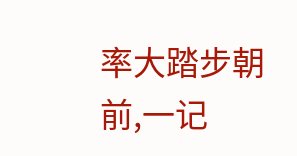率大踏步朝前,一记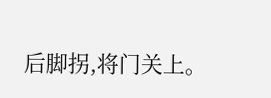后脚拐,将门关上。